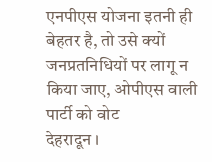एनपीएस योजना इतनी ही बेहतर है, तो उसे क्यों जनप्रतनिधियों पर लागू न किया जाए, ओपीएस वाली पार्टी को वोट
देहरादून ।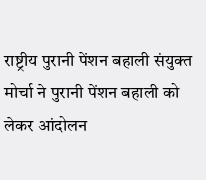राष्ट्रीय पुरानी पेंशन बहाली संयुक्त मोर्चा ने पुरानी पेंशन बहाली को लेकर आंदोलन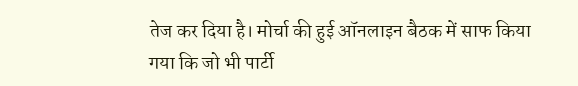तेज कर दिया है। मोर्चा की हुई ऑनलाइन बैठक में साफ किया गया कि जो भी पार्टी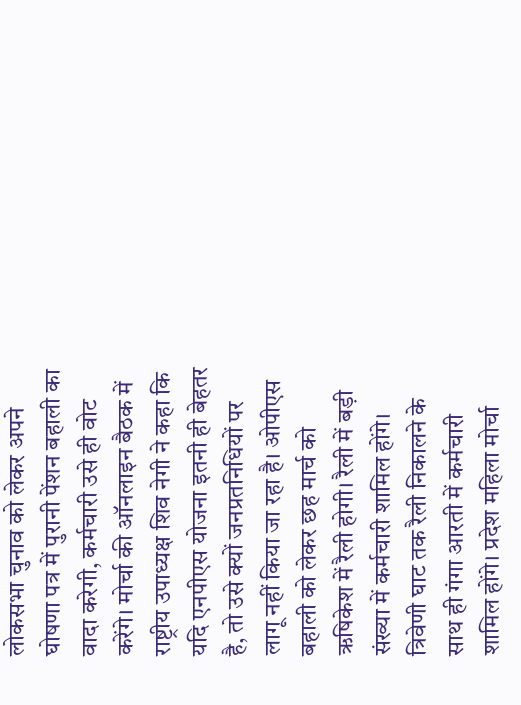लोकसभा चुनाव को लेकर अपने घोषणा पत्र में पुरानी पेंशन बहाली का वादा करेगी, कर्मचारी उसे ही वोट करेंगे। मोर्चा की ऑनलाइन बैठक में राष्ट्रीय उपाध्यक्ष शिव नेगी ने कहा कि यदि एनपीएस योजना इतनी ही बेहतर है, तो उसे क्यों जनप्रतनिधियों पर लागू नहीं किया जा रहा है। ओपीएस बहाली को लेकर छह मार्च को ऋषिकेश में रैली होगी। रैली में बड़ी संख्या में कर्मचारी शामिल होंगे। त्रिवेणी घाट तक रैली निकालने के साथ ही गंगा आरती में कर्मचारी शामिल होंगे। प्रदेश महिला मोर्चा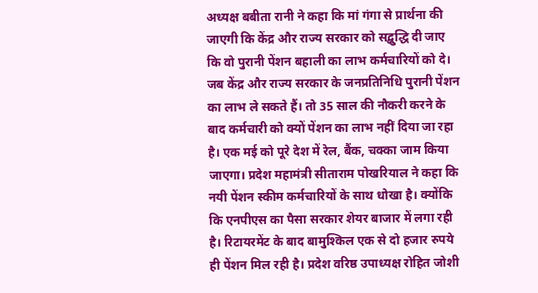अध्यक्ष बबीता रानी ने कहा कि मां गंगा से प्रार्थना की जाएगी कि केंद्र और राज्य सरकार को सद्बुद्धि दी जाए कि वो पुरानी पेंशन बहाली का लाभ कर्मचारियों को दे। जब केंद्र और राज्य सरकार के जनप्रतिनिधि पुरानी पेंशन का लाभ ले सकते हैं। तो 35 साल की नौकरी करने के बाद कर्मचारी को क्यों पेंशन का लाभ नहीं दिया जा रहा है। एक मई को पूरे देश में रेल, बैंक, चक्का जाम किया जाएगा। प्रदेश महामंत्री सीताराम पोखरियाल ने कहा कि नयी पेंशन स्कीम कर्मचारियों के साथ धोखा है। क्योंकि कि एनपीएस का पैसा सरकार शेयर बाजार में लगा रही है। रिटायरमेंट के बाद बामुश्किल एक से दो हजार रुपये ही पेंशन मिल रही है। प्रदेश वरिष्ठ उपाध्यक्ष रोहित जोशी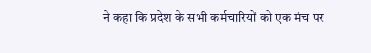ने कहा कि प्रदेश के सभी कर्मचारियों को एक मंच पर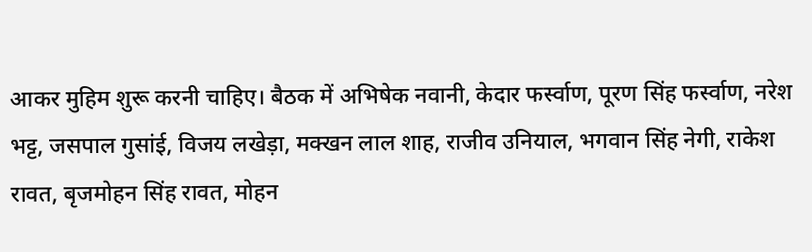आकर मुहिम शुरू करनी चाहिए। बैठक में अभिषेक नवानी, केदार फर्स्वाण, पूरण सिंह फर्स्वाण, नरेश भट्ट, जसपाल गुसांई, विजय लखेड़ा, मक्खन लाल शाह, राजीव उनियाल, भगवान सिंह नेगी, राकेश रावत, बृजमोहन सिंह रावत, मोहन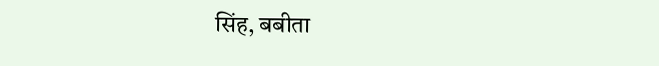सिंह, बबीता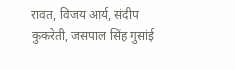रावत, विजय आर्य, संदीप कुकरेती, जसपाल सिंह गुसांई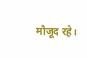मौजूद रहे।